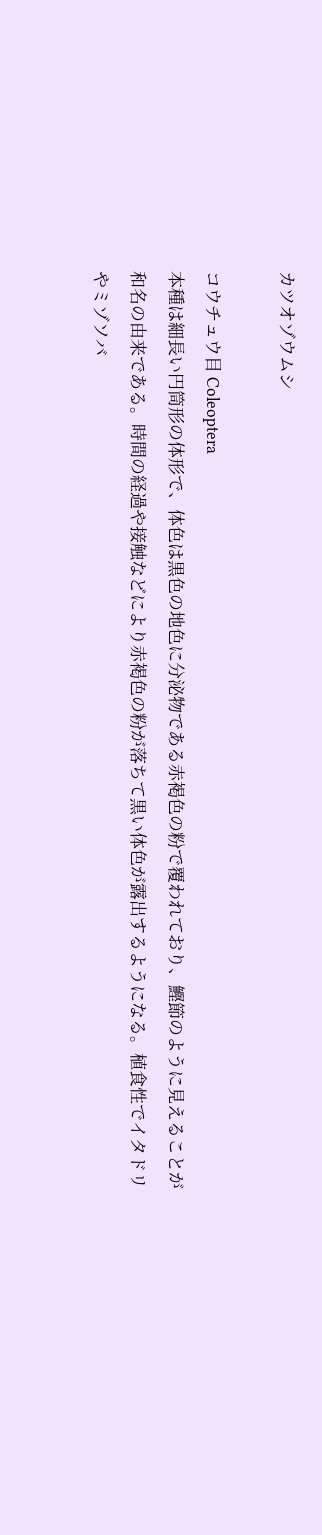カツオゾウムシ

コウチュウ目 Coleoptera
本種は細長い円筒形の体形で、体色は黒色の地色に分泌物である赤褐色の粉で覆われており、鰹節のように見えることが和名の由来である。時間の経過や接触などにより赤褐色の粉が落ちて黒い体色が露出するようになる。植食性でイタドリやミゾソバ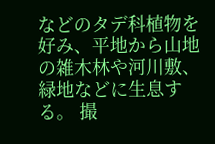などのタデ科植物を好み、平地から山地の雑木林や河川敷、緑地などに生息する。 撮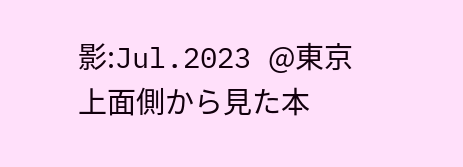影:Jul.2023 @東京
上面側から見た本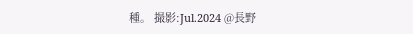種。 撮影:Jul.2024 @長野